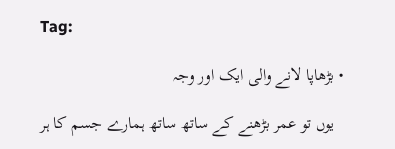Tag:

  • بڑھاپا لانے والی ایک اور وجہ

    یوں تو عمر بڑھنے کے ساتھ ساتھ ہمارے جسم کا ہر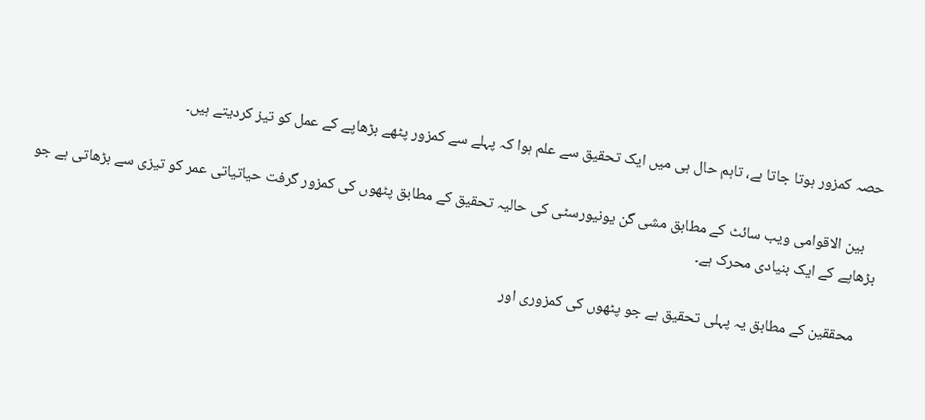حصہ کمزور ہوتا جاتا ہے، تاہم حال ہی میں ایک تحقیق سے علم ہوا کہ پہلے سے کمزور پٹھے بڑھاپے کے عمل کو تیز کردیتے ہیں۔

    بین الاقوامی ویب سائٹ کے مطابق مشی گن یونیورسٹی کی حالیہ تحقیق کے مطابق پٹھوں کی کمزور گرفت حیاتیاتی عمر کو تیزی سے بڑھاتی ہے جو بڑھاپے کے ایک بنیادی محرک ہے۔

    محققین کے مطابق یہ پہلی تحقیق ہے جو پٹھوں کی کمزوری اور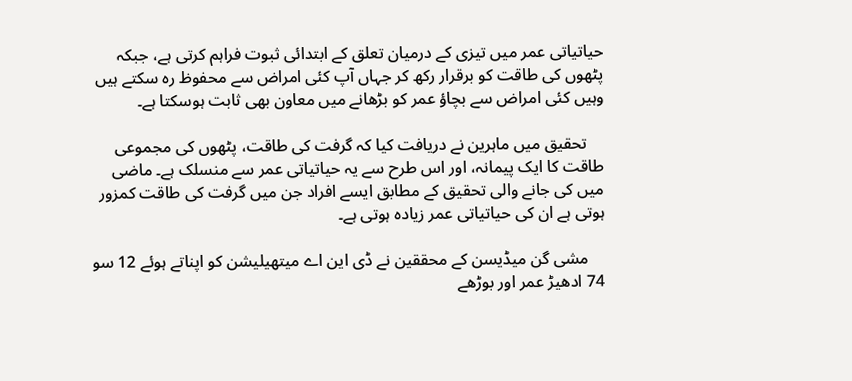حیاتیاتی عمر میں تیزی کے درمیان تعلق کے ابتدائی ثبوت فراہم کرتی ہے، جبکہ پٹھوں کی طاقت کو برقرار رکھ کر جہاں آپ کئی امراض سے محفوظ رہ سکتے ہیں وہیں کئی امراض سے بچاؤ عمر کو بڑھانے میں معاون بھی ثابت ہوسکتا ہے۔

    تحقیق میں ماہرین نے دریافت کیا کہ گرفت کی طاقت، پٹھوں کی مجموعی طاقت کا ایک پیمانہ، اور اس طرح سے یہ حیاتیاتی عمر سے منسلک ہے۔ ماضی میں کی جانے والی تحقیق کے مطابق ایسے افراد جن میں گرفت کی طاقت کمزور ہوتی ہے ان کی حیاتیاتی عمر زیادہ ہوتی ہے۔

    مشی گن میڈیسن کے محققین نے ڈی این اے میتھیلیشن کو اپناتے ہوئے 12 سو 74 ادھیڑ عمر اور بوڑھے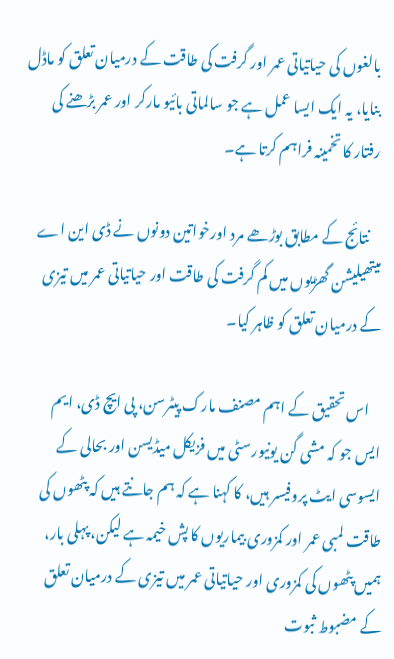بالغوں کی حیاتیاتی عمر اور گرفت کی طاقت کے درمیان تعلق کو ماڈل بنایا، یہ ایک ایسا عمل ہے جو سالماتی بائیو مارکر اور عمر بڑھنے کی رفتار کا تخمینہ فراہم کرتا ہے۔

    نتائج کے مطابق بوڑھے مرد اورخواتین دونوں نے ڈی این اے میتھیلیشن گھڑیوں میں کم گرفت کی طاقت اور حیاتیاتی عمر میں تیزی کے درمیان تعلق کو ظاہر کیا۔

    اس تحقیق کے اہم مصنف مارک پیٹرسن، پی ایچ ڈی، ایم ایس جو کہ مشی گن یونیورسٹی میں فزیکل میڈیسن اور بحالی کے ایسوسی ایٹ پروفیسر ہیں، کا کہنا ہے کہ ہم جانتے ہیں کہ پٹھوں کی طاقت لمبی عمر اور کمزوری بیماریوں کا پش خیمہ ہے لیکن، پہلی بار، ہمیں پٹھوں کی کمزوری اور حیاتیاتی عمر میں تیزی کے درمیان تعلق کے مضبوط ثبوت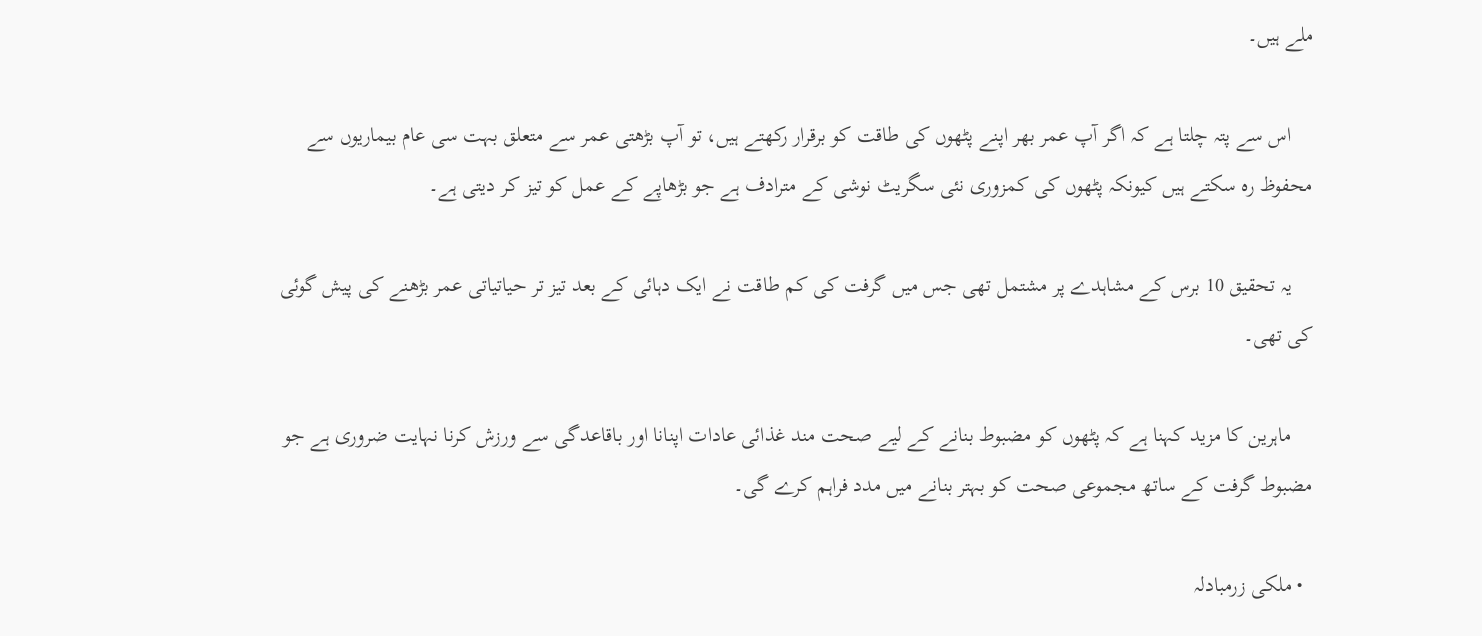ملے ہیں۔

    اس سے پتہ چلتا ہے کہ اگر آپ عمر بھر اپنے پٹھوں کی طاقت کو برقرار رکھتے ہیں، تو آپ بڑھتی عمر سے متعلق بہت سی عام بیماریوں سے محفوظ رہ سکتے ہیں کیونکہ پٹھوں کی کمزوری نئی سگریٹ نوشی کے مترادف ہے جو بڑھاپے کے عمل کو تیز کر دیتی ہے۔

    یہ تحقیق 10 برس کے مشاہدے پر مشتمل تھی جس میں گرفت کی کم طاقت نے ایک دہائی کے بعد تیز تر حیاتیاتی عمر بڑھنے کی پیش گوئی کی تھی۔

    ماہرین کا مزید کہنا ہے کہ پٹھوں کو مضبوط بنانے کے لیے صحت مند غذائی عادات اپنانا اور باقاعدگی سے ورزش کرنا نہایت ضروری ہے جو مضبوط گرفت کے ساتھ مجموعی صحت کو بہتر بنانے میں مدد فراہم کرے گی۔

  • ملکی زرمبادلہ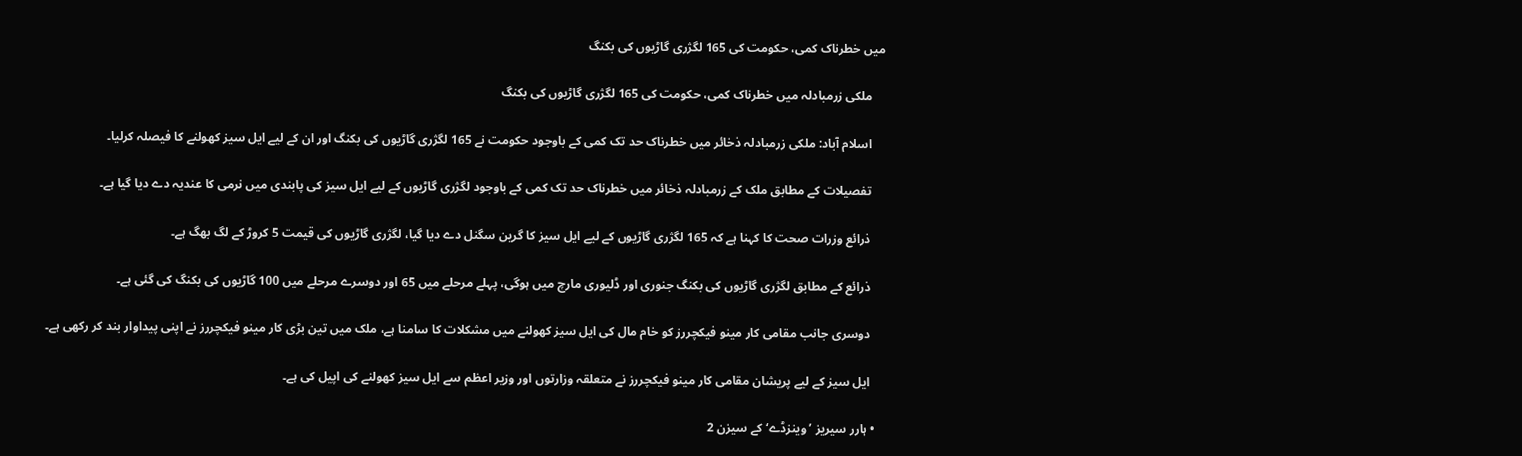میں خطرناک کمی، حکومت کی 165 لگژری گاڑیوں کی بکنگ

    ملکی زرمبادلہ میں خطرناک کمی، حکومت کی 165 لگژری گاڑیوں کی بکنگ

    اسلام آباد: ملکی زرمبادلہ ذخائر میں خطرناک حد تک کمی کے باوجود حکومت نے 165 لگژری گاڑیوں کی بکنگ اور ان کے لیے ایل سیز کھولنے کا فیصلہ کرلیا۔

    تفصیلات کے مطابق ملک کے زرمبادلہ ذخائر میں خطرناک حد تک کمی کے باوجود لگژری گاڑیوں کے لیے ایل سیز کی پابندی میں نرمی کا عندیہ دے دیا گیا ہے۔

    ذرائع وزرات صحت کا کہنا ہے کہ 165 لگژری گاڑیوں کے لیے ایل سیز کا گرین سگنل دے دیا گیا، لگژری گاڑیوں کی قیمت 5 کروڑ کے لگ بھگ ہے۔

    ذرائع کے مطابق لگژری گاڑیوں کی بکنگ جنوری اور ڈلیوری مارچ میں ہوگی، پہلے مرحلے میں 65 اور دوسرے مرحلے میں 100 گاڑیوں کی بکنگ کی گئی ہے۔

    دوسری جانب مقامی کار مینو فیکچررز کو خام مال کی ایل سیز کھولنے میں مشکلات کا سامنا ہے، ملک میں تین بڑی کار مینو فیکچررز نے اپنی پیداوار بند کر رکھی ہے۔

    ایل سیز کے لیے پریشان مقامی کار مینو فیکچررز نے متعلقہ وزارتوں اور وزیر اعظم سے ایل سیز کھولنے کی اپیل کی ہے۔

  • ہارر سیریز ’وینزڈے‘ کے سیزن 2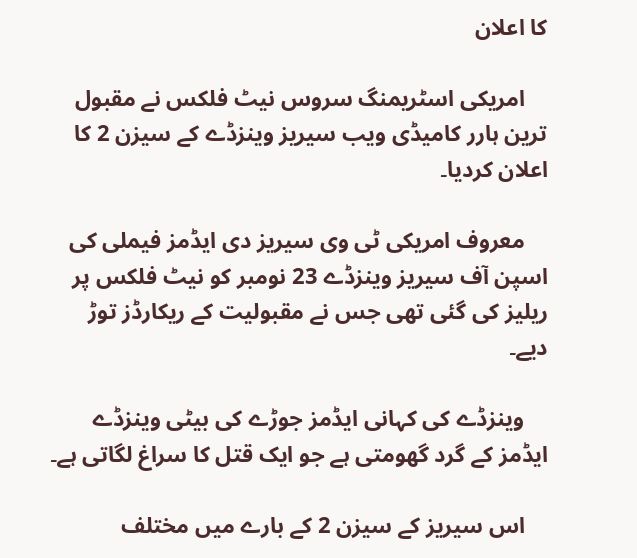کا اعلان

    امریکی اسٹریمنگ سروس نیٹ فلکس نے مقبول ترین ہارر کامیڈی ویب سیریز وینزڈے کے سیزن 2 کا اعلان کردیا۔

    معروف امریکی ٹی وی سیریز دی ایڈمز فیملی کی اسپن آف سیریز وینزڈے 23 نومبر کو نیٹ فلکس پر ریلیز کی گئی تھی جس نے مقبولیت کے ریکارڈز توڑ دیے۔

    وینزڈے کی کہانی ایڈمز جوڑے کی بیٹی وینزڈے ایڈمز کے گرد گھومتی ہے جو ایک قتل کا سراغ لگاتی ہے۔

    اس سیریز کے سیزن 2 کے بارے میں مختلف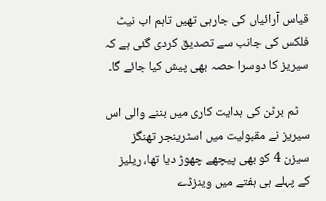قیاس آرائیاں کی جارہی تھیں تاہم اب نیٹ فلکس کی جانب سے تصدیق کردی گئی ہے کہ سیریز کا دوسرا حصہ بھی پیش کیا جائے گا۔

    ٹم برٹن کی ہدایت کاری میں بننے والی اس سیریز نے مقبولیت میں اسٹرینجر تھنگز سیزن 4 کو بھی پیچھے چھوڑ دیا تھا، ریلیز کے پہلے ہی ہفتے میں وینزڈے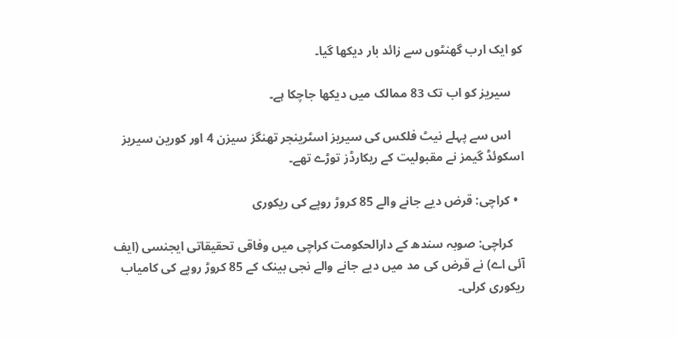کو ایک ارب گھنٹوں سے زائد بار دیکھا گیا۔

    سیریز کو اب تک 83 ممالک میں دیکھا جاچکا ہے۔

    اس سے پہلے نیٹ فلکس کی سیریز اسٹرینجر تھنگز سیزن 4 اور کورین سیریز اسکوئڈ گیمز نے مقبولیت کے ریکارڈز توڑے تھے۔

  • کراچی: قرض دیے جانے والے 85 کروڑ روپے کی ریکوری

    کراچی: صوبہ سندھ کے دارالحکومت کراچی میں وفاقی تحقیقاتی ایجنسی (ایف آئی اے) نے قرض کی مد میں دیے جانے والے نجی بینک کے 85 کروڑ روپے کی کامیاب ریکوری کرلی۔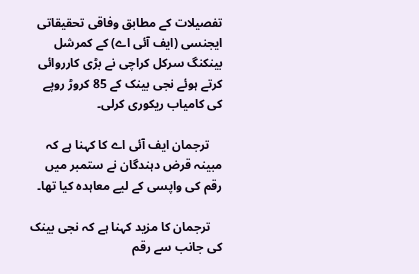تفصیلات کے مطابق وفاقی تحقیقاتی ایجنسی (ایف آئی اے) کے کمرشل بینکنگ سرکل کراچی نے بڑی کارروائی کرتے ہوئے نجی بینک کے 85 کروڑ روپے کی کامیاب ریکوری کرلی۔

    ترجمان ایف آئی اے کا کہنا ہے کہ مبینہ قرض دہندگان نے ستمبر میں رقم کی واپسی کے لیے معاہدہ کیا تھا۔

    ترجمان کا مزید کہنا ہے کہ نجی بینک کی جانب سے رقم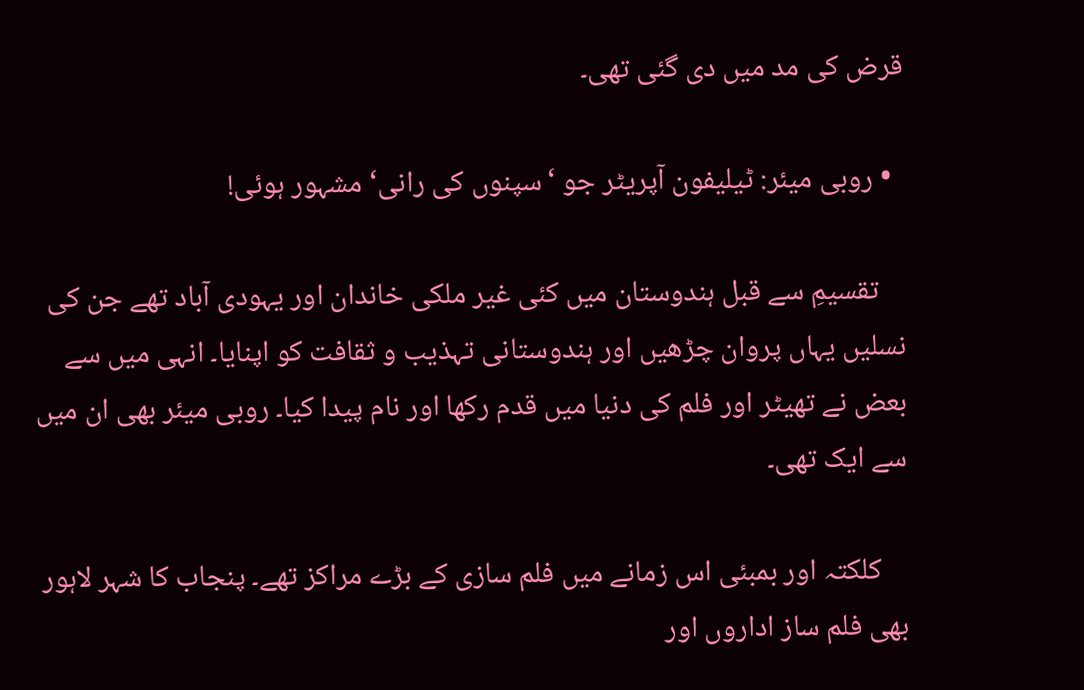قرض کی مد میں دی گئی تھی۔

  • روبی میئر: ٹیلیفون آپریٹر جو ‘سپنوں کی رانی‘ مشہور ہوئی!

    تقسیمِ سے قبل ہندوستان میں‌ کئی غیر ملکی خاندان اور یہودی آباد تھے جن کی نسلیں یہاں پروان چڑھیں‌ اور ہندوستانی تہذیب و ثقافت کو اپنایا۔ انہی میں سے بعض نے تھیٹر اور فلم کی دنیا میں قدم رکھا اور نام پیدا کیا۔ روبی میئر بھی ان میں‌ سے ایک تھی۔

    کلکتہ اور بمبئی اس زمانے میں فلم سازی کے بڑے مراکز تھے۔ پنجاب کا شہر لاہور بھی فلم ساز اداروں اور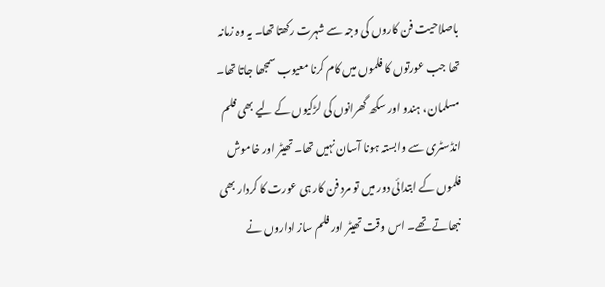باصلاحیت فن کاروں‌ کی وجہ سے شہرت رکھتا تھا۔ یہ وہ زمانہ تھا جب عورتوں‌ کا فلموں‌ میں‌ کام کرنا معیوب سمجھا جاتا تھا۔ مسلمان، ہندو اور سکھ گھرانوں کی لڑکیوں کے لیے بھی فلم انڈسٹری سے وابستہ ہونا آسان نہیں‌ تھا۔ تھیٹر اور خاموش فلموں کے ابتدائی دور میں تو مرد فن کار ہی عورت کا کردار بھی نبھاتے تھے۔ اس وقت تھیٹر اور فلم ساز اداروں‌ نے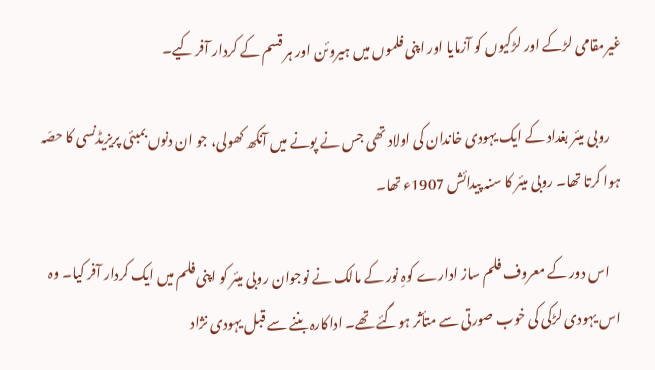غیرمقامی لڑکے اور لڑکیوں کو آزمایا اور اپنی فلموں‌ میں ہیروئن اور ہر قسم کے کردار آفر کیے۔

    روبی میئر بغداد کے ایک یہودی خاندان کی اولاد تھی جس نے پونے میں آنکھ کھولی، جو ان دنوں بمبئی پریزیڈنسی کا حصّہ ہوا کرتا تھا۔ روبی میئر کا سنہ پیدائش 1907ء تھا۔

    اس دور کے معروف فلم ساز ادارے کوہِ نور کے مالک نے نوجوان روبی میئر کو اپنی فلم میں ایک کردار آفر کیا۔ وہ اس یہودی لڑکی کی خوب صورتی سے متأثر ہوگئے تھے۔ اداکارہ بننے سے قبل یہودی نژاد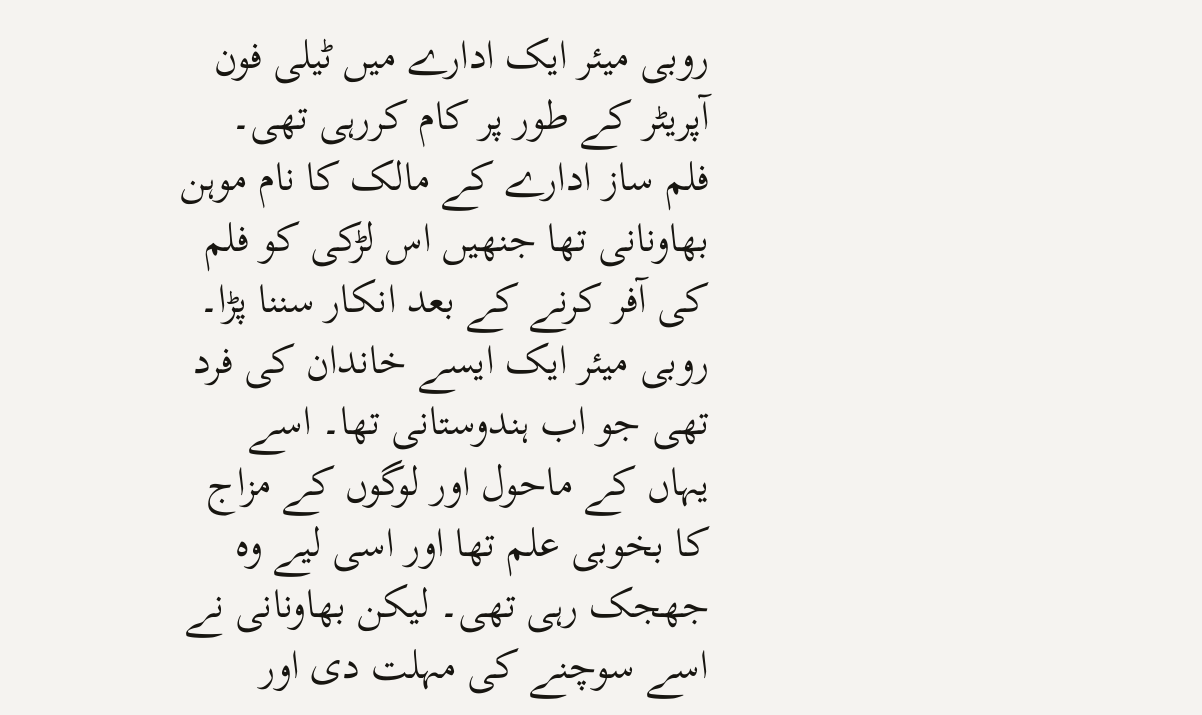روبی میئر ایک ادارے میں‌ ٹیلی فون آپریٹر کے طور پر کام کررہی تھی۔ فلم ساز ادارے کے مالک کا نام موہن بھاونانی تھا جنھیں اس لڑکی کو فلم کی آفر کرنے کے بعد انکار سننا پڑا۔ روبی میئر ایک ایسے خاندان کی فرد تھی جو اب ہندوستانی تھا۔ اسے یہاں کے ماحول اور لوگوں کے مزاج کا بخوبی علم تھا اور اسی لیے وہ جھجک رہی تھی۔ لیکن بھاونانی نے اسے سوچنے کی مہلت دی اور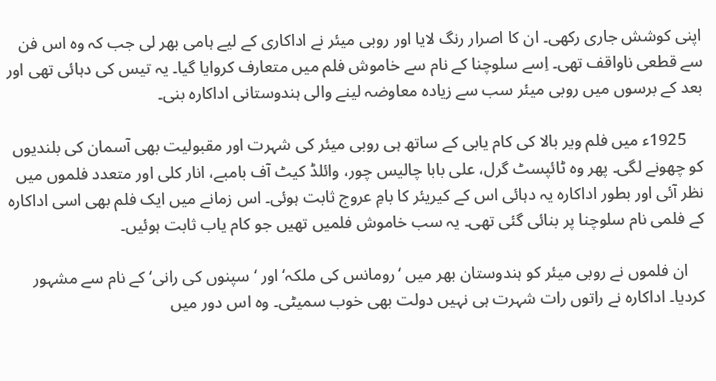اپنی کوشش جاری رکھی۔ ان کا اصرار رنگ لایا اور روبی میئر نے اداکاری کے لیے ہامی بھر لی جب کہ وہ اس فن سے قطعی ناواقف تھی۔ اِسے سلوچنا کے نام سے خاموش فلم میں متعارف کروایا گیا۔ یہ تیس کی دہائی تھی اور بعد کے برسوں‌ میں‌ روبی میئر سب سے زیادہ معاوضہ لینے والی ہندوستانی اداکارہ بنی۔

    1925ء میں‌ فلم ویر بالا کی کام یابی کے ساتھ ہی روبی میئر کی شہرت اور مقبولیت بھی آسمان کی بلندیوں کو چھونے لگی۔ پھر وہ ٹائپسٹ گرل، علی بابا چالیس چور، وائلڈ کیٹ آف بامبے، انار کلی اور متعدد فلموں میں نظر آئی اور بطور اداکارہ یہ دہائی اس کے کیریئر کا بامِ عروج ثابت ہوئی۔ اس زمانے میں ایک فلم بھی اسی اداکارہ کے فلمی نام سلوچنا پر بنائی گئی تھی۔ یہ سب خاموش فلمیں‌ تھیں‌ جو کام یاب ثابت ہوئیں۔

    ان فلموں نے روبی میئر کو ہندوستان بھر میں ‘رومانس کی ملکہ‘ اور ‘سپنوں کی رانی‘ کے نام سے مشہور کردیا۔ اداکارہ نے راتوں رات شہرت ہی نہیں‌ دولت بھی خوب سمیٹی۔ وہ اس دور میں‌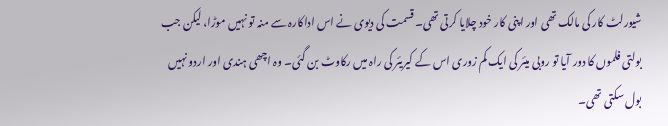شیورلٹ کار کی مالک تھی اور اپنی کار خود چلایا کرتی تھی۔ قسمت کی دیوی نے اس اداکارہ سے منہ تو نہیں‌ موڑا، لیکن جب بولتی فلموں کا دور آیا تو روبی میئر کی ایک کم زوری اس کے کیریئر کی راہ میں‌ رکاوٹ بن گئی۔ وہ اچھی ہندی اور اردو نہیں بول سکتی تھی۔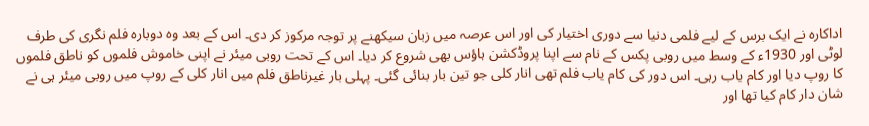اداکارہ نے ایک برس کے لیے فلمی دنیا سے دوری اختیار کی اور اس عرصہ میں‌ زبان سیکھنے پر توجہ مرکوز کر دی۔ اس کے بعد وہ دوبارہ فلم نگری کی طرف لوٹی اور 1930ء کے وسط میں روبی پکس کے نام سے اپنا پروڈکشن ہاؤس بھی شروع کر دیا۔ اس کے تحت روبی میئر نے اپنی خاموش فلموں کو ناطق فلموں کا روپ دیا اور کام یاب رہی۔ اس دور کی کام یاب فلم تھی انار کلی جو تین بار بنائی گئی۔ پہلی بار غیرناطق فلم میں انار کلی کے روپ میں‌ روبی میئر ہی نے شان دار کام کیا تھا اور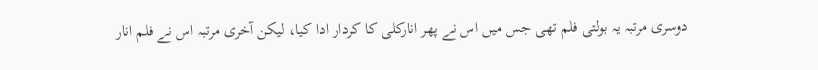دوسری مرتبہ یہ بولتی فلم تھی جس میں اس نے پھر انارکلی کا کردار ادا کیا، لیکن آخری مرتبہ اس نے فلم انار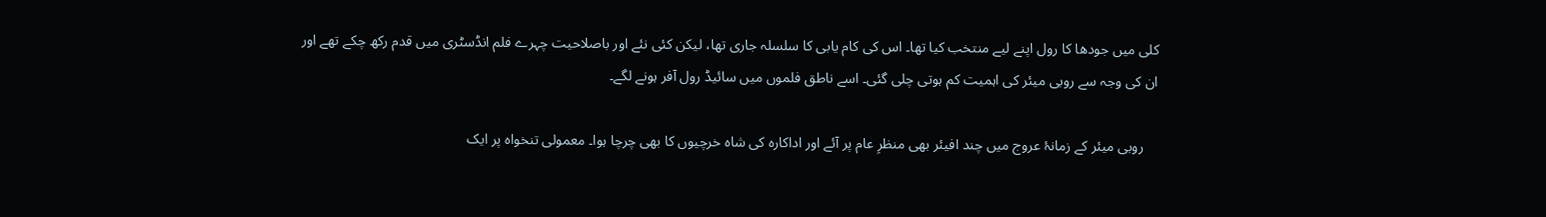کلی میں جودھا کا رول اپنے لیے منتخب کیا تھا۔ اس کی کام یابی کا سلسلہ جاری تھا، لیکن کئی نئے اور باصلاحیت چہرے فلم انڈسٹری میں قدم رکھ چکے تھے اور ان کی وجہ سے روبی میئر کی اہمیت کم ہوتی چلی گئی۔ اسے ناطق فلموں میں‌ سائیڈ رول آفر ہونے لگے۔

    روبی میئر کے زمانۂ عروج میں‌ چند افیئر بھی منظرِ عام پر آئے اور اداکارہ کی شاہ خرچیوں‌ کا بھی چرچا ہوا۔ معمولی تنخواہ پر ایک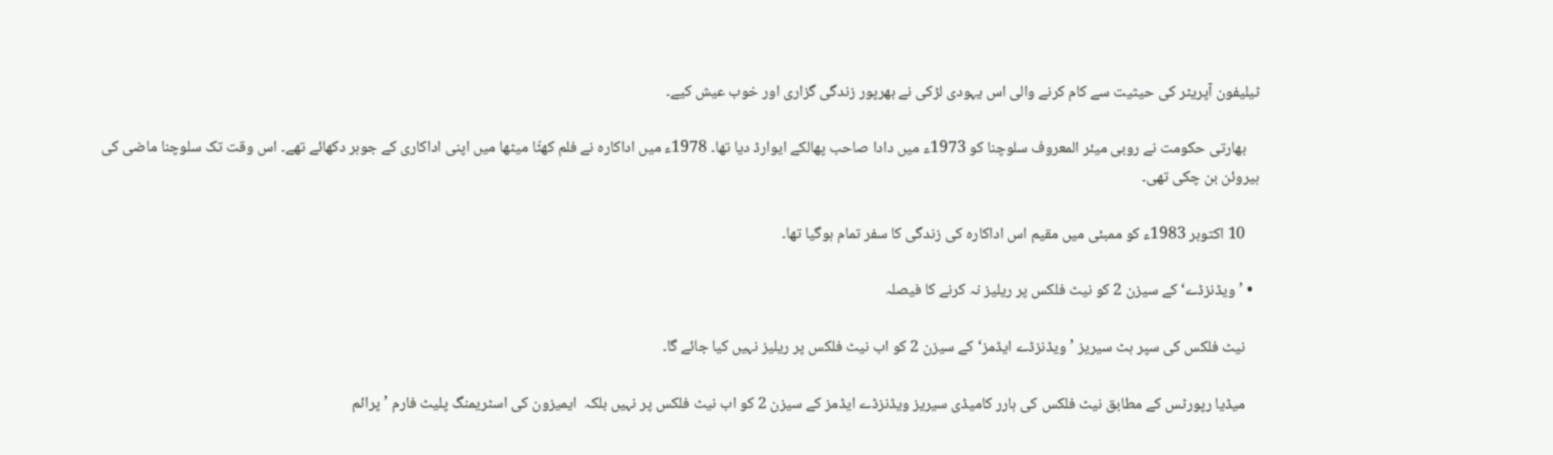ٹیلیفون آپریٹر کی حیثیت سے کام کرنے والی اس یہودی لڑکی نے بھرپور زندگی گزاری اور خوب عیش کیے۔

    بھارتی حکومت نے روبی میئر المعروف سلوچنا کو 1973ء میں دادا صاحب پھالکے ایوارڈ دیا تھا۔ 1978ء میں‌ اداکارہ نے فلم کھٹّا میٹھا میں‌ اپنی اداکاری کے جوہر دکھائے تھے۔ اس وقت تک سلوچنا ماضی کی ہیروئن بن چکی تھی۔

    10 اکتوبر 1983ء کو ممبئی میں‌ مقیم اس اداکارہ کی زندگی کا سفر تمام ہوگیا تھا۔

  • ’ویڈنزڈے‘ کے سیزن 2 کو نیٹ فلکس پر ریلیز نہ کرنے کا فیصلہ

    نیٹ فلکس کی سپر ہٹ سیریز ’ویڈنزڈے ایڈمز‘ کے سیزن 2 کو اب نیٹ فلکس پر ریلیز نہیں کیا جائے گا۔

    میڈیا رپورٹس کے مطابق نیٹ فلکس کی ہارر کامیڈی سیریز ویڈنزڈے ایڈمز کے سیزن 2 کو اب نیٹ فلکس پر نہیں بلکہ  ایمیزون کی اسٹریمنگ پلیٹ فارم ’ پرائم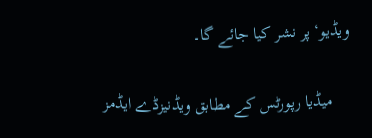ویڈیو‘ پر نشر کیا جائے گا۔

    میڈیا رپورٹس کے مطابق ویڈنیزڈے ایڈمز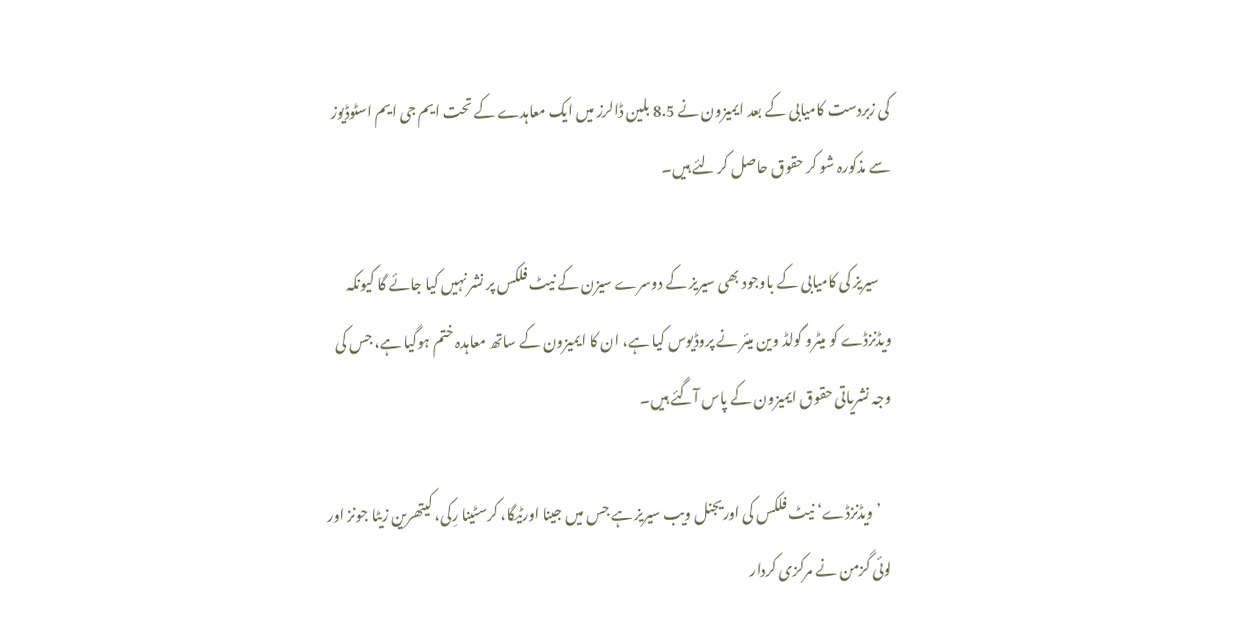کی زبردست کامیابی کے بعد ایمیزون نے 8.5 بلین ڈالرز میں ایک معاہدے کے تحت ایم جی ایم اسٹوڈیوز سے مذکورہ شو کر حقوق حاصل کر لئے ہیں۔

    سیریز کی کامیابی کے باوجود بھی سیریز کے دوسرے سیزن کے نیٹ فلکس پر نشر نہیں کیا جائے گا کیونکہ ویڈنزڈے کو میٹرو گولڈ وین میئر نے پروڈیوس کیا ہے، ان کا ایمیزون کے ساتھ معاہدہ ختم ہوگیا ہے، جس کی وجہ نشریاتی حقوق ایمیزون کے پاس آگئے ہیں۔

    ’ویڈنزڈے‘ نیٹ فلکس کی اوریجنل ویب سیریز ہے جس میں جینا اورٹیگا، کرسٹینا رِکی، کیتھرین زیٹا جونز اور لوئی گزمن نے مرکزی کردار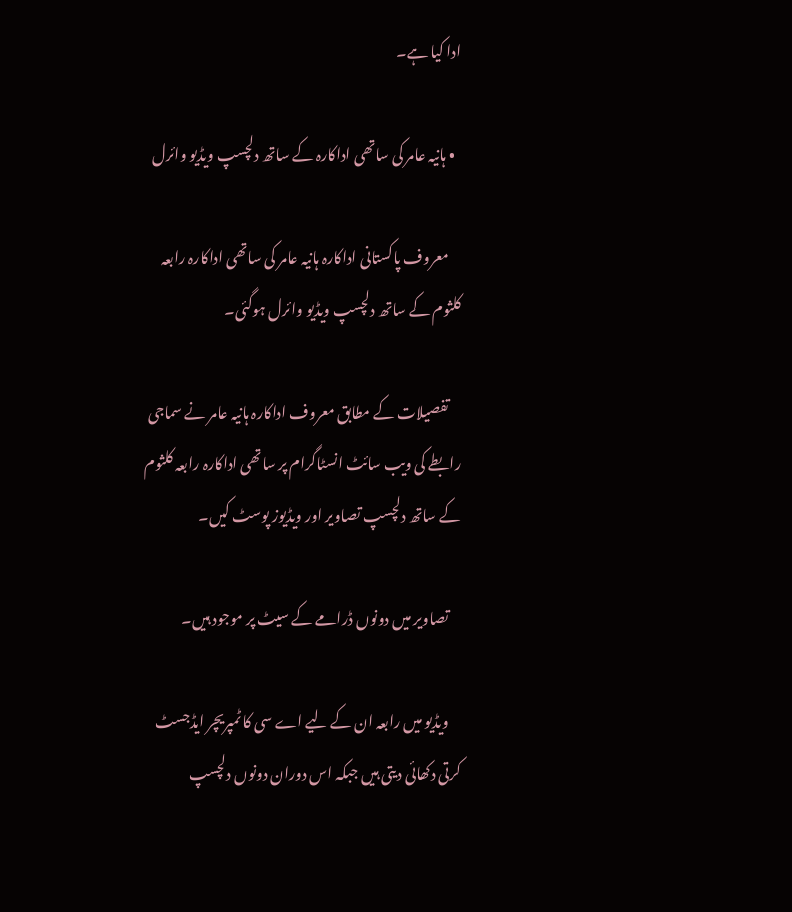ادا کیا ہے۔

  • ہانیہ عامر کی ساتھی اداکارہ کے ساتھ دلچسپ ویڈیو وائرل

    معروف پاکستانی اداکارہ ہانیہ عامر کی ساتھی اداکارہ رابعہ کلثوم کے ساتھ دلچسپ ویڈیو وائرل ہوگئی۔

    تفصیلات کے مطابق معروف اداکارہ ہانیہ عامر نے سماجی رابطے کی ویب سائٹ انسٹاگرام پر ساتھی اداکارہ رابعہ کلثوم کے ساتھ دلچسپ تصاویر اور ویڈیوز پوسٹ کیں۔

    تصاویر میں دونوں ڈرامے کے سیٹ پر موجود ہیں۔

    ویڈیو میں رابعہ ان کے لیے اے سی کا ٹمپریچر ایڈجسٹ کرتی دکھائی دیتی ہیں جبکہ اس دوران دونوں دلچسپ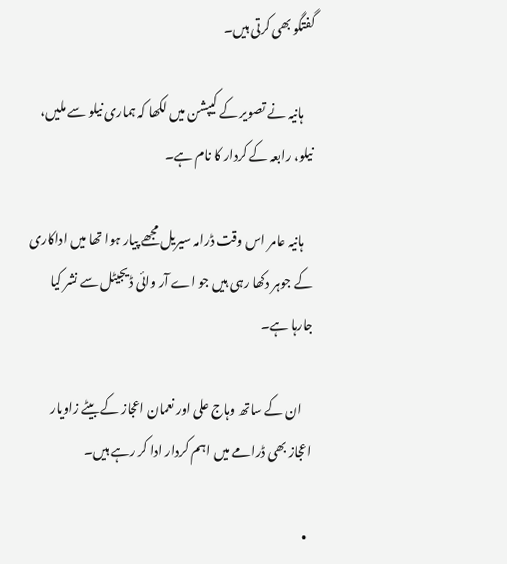گفتگو بھی کرتی ہیں۔

    ہانیہ نے تصویر کے کیپشن میں لکھا کہ ہماری نیلو سے ملیں، نیلو، رابعہ کے کردار کا نام ہے۔

    ہانیہ عامر اس وقت ڈرامہ سیریل مجھے پیار ہوا تھا میں اداکاری کے جوہر دکھا رہی ہیں جو اے آر وائی ڈیجیٹل سے نشر کیا جارہا ہے۔

    ان کے ساتھ وہاج علی اور نعمان اعجاز کے بیٹے زاویار اعجاز بھی ڈرامے میں اہم کردار ادا کر رہے ہیں۔

  •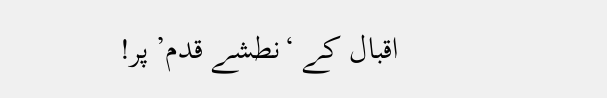اقبال کے ‘نطشے قدم’ پر!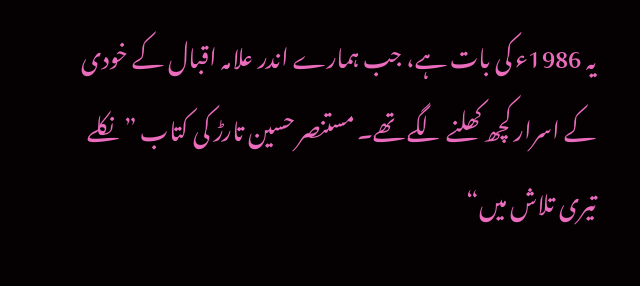یہ 1986ء کی بات ہے، جب ہمارے اندر علامہ اقبال کے خودی کے اسرار کچھ کھلنے لگے تھے۔ مستنصر حسین تارڑ کی کتاب ”نکلے تیری تلاش میں“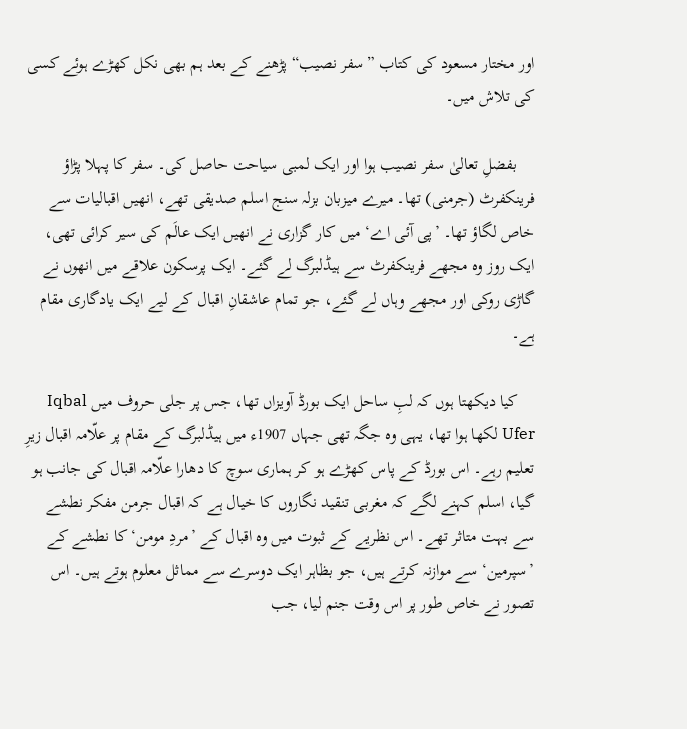اور مختار مسعود کی کتاب ”سفر نصیب“ پڑھنے کے بعد ہم بھی نکل کھڑے ہوئے کسی کی تلاش میں۔

    بفضلِ تعالیٰ سفر نصیب ہوا اور ایک لمبی سیاحت حاصل کی۔ سفر کا پہلا پڑاؤ فرینکفرٹ (جرمنی) تھا۔ میرے میزبان بزلہ سنج اسلم صدیقی تھے، انھیں اقبالیات سے خاص لگاؤ تھا۔ ’پی آئی اے‘ میں کار گزاری نے انھیں ایک عالَم کی سیر کرائی تھی، ایک روز وہ مجھے فرینکفرٹ سے ہیڈلبرگ لے گئے۔ ایک پرسکون علاقے میں انھوں نے گاڑی روکی اور مجھے وہاں لے گئے، جو تمام عاشقانِ اقبال کے لیے ایک یادگاری مقام ہے۔

    کیا دیکھتا ہوں کہ لبِ ساحل ایک بورڈ آویزاں تھا، جس پر جلی حروف میں Iqbal Ufer لکھا ہوا تھا، یہی وہ جگہ تھی جہاں 1907ء میں ہیڈلبرگ کے مقام پر علّامہ اقبال زیرِ تعلیم رہے۔ اس بورڈ کے پاس کھڑے ہو کر ہماری سوچ کا دھارا علّامہ اقبال کی جانب ہو گیا، اسلم کہنے لگے کہ مغربی تنقید نگاروں کا خیال ہے کہ اقبال جرمن مفکر نطشے سے بہت متاثر تھے۔ اس نظریے کے ثبوت میں وہ اقبال کے ’مردِ مومن‘ کا نطشے کے ’سپرمین‘ سے موازنہ کرتے ہیں، جو بظاہر ایک دوسرے سے مماثل معلوم ہوتے ہیں۔ اس تصور نے خاص طور پر اس وقت جنم لیا، جب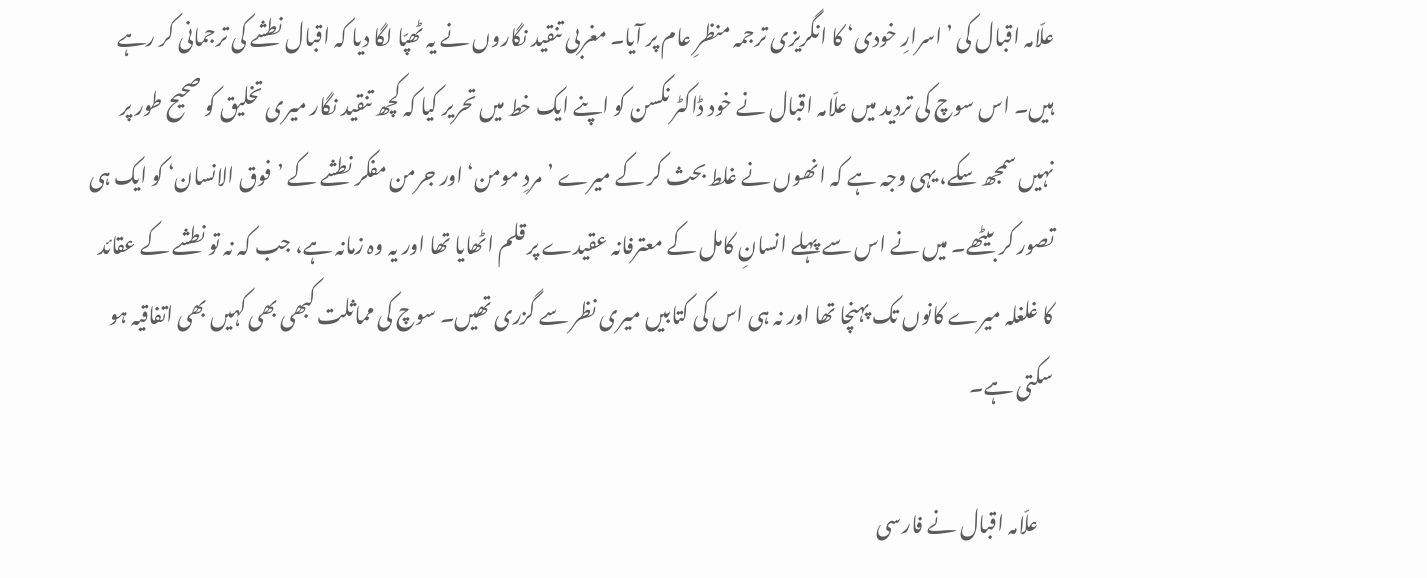علّامہ اقبال کی ’اسرارِ خودی‘ کا انگریزی ترجمہ منظرِ عام پر آیا۔ مغربی تنقید نگاروں نے یہ ٹھپّا لگا دیا کہ اقبال نطشے کی ترجمانی کر رہے ہیں۔ اس سوچ کی تردید میں علّامہ اقبال نے خود ڈاکٹر نکسن کو اپنے ایک خط میں تحریر کیا کہ کچھ تنقید نگار میری تخلیق کو صحیح طور پر نہیں سمجھ سکے، یہی وجہ ہے کہ انھوں نے غلط بحث کر کے میرے ’مردِ مومن‘ اور جرمن مفکر نطشے کے ’فوق الانسان‘ کو ایک ہی تصور کر بیٹھے۔ میں نے اس سے پہلے انسانِ کامل کے معترفانہ عقیدے پر قلم اٹھایا تھا اور یہ وہ زمانہ ہے، جب کہ نہ تو نطشے کے عقائد کا غلغلہ میرے کانوں تک پہنچا تھا اور نہ ہی اس کی کتابیں میری نظر سے گزری تھیں۔ سوچ کی مماثلت کبھی بھی کہیں بھی اتفاقیہ ہو سکتی ہے۔

    علّامہ اقبال نے فارسی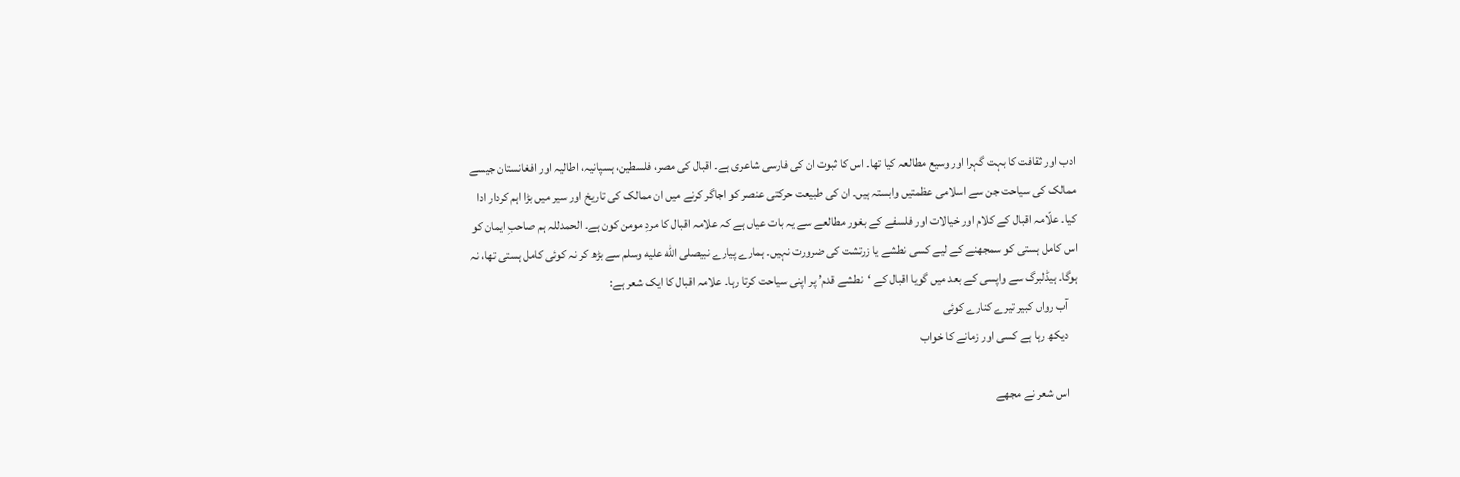ادب اور ثقافت کا بہت گہرا اور وسیع مطالعہ کیا تھا۔ اس کا ثبوت ان کی فارسی شاعری ہے۔ اقبال کی مصر، فلسطین، ہسپانیہ، اطالیہ اور افغانستان جیسے ممالک کی سیاحت جن سے اسلامی عظمتیں وابستہ ہیں۔ ان کی طبیعت حرکتی عنصر کو اجاگر کرنے میں ان ممالک کی تاریخ اور سیر میں بڑا اہم کردار ادا کیا۔ علّامہ اقبال کے کلام اور خیالات اور فلسفے کے بغور مطالعے سے یہ بات عیاں ہے کہ علامہ اقبال کا مردِ مومن کون ہے۔ الحمدللہ ہم صاحبِ ایمان کو اس کامل ہستی کو سمجھنے کے لیے کسی نطشے یا زرتشت کی ضرورت نہیں۔ ہمارے پیارے نبیصلى الله عليه وسلم سے بڑھ کر نہ کوئی کامل ہستی تھا، نہ ہوگا۔ ہیڈلبرگ سے واپسی کے بعد میں گویا اقبال کے ‘نطشے قدم’ پر اپنی سیاحت کرتا رہا۔ علامہ اقبال کا ایک شعر ہے:
    آب رواں کبیر تیرے کنارے کوئی
    دیکھ رہا ہے کسی اور زمانے کا خواب

    اس شعر نے مجھے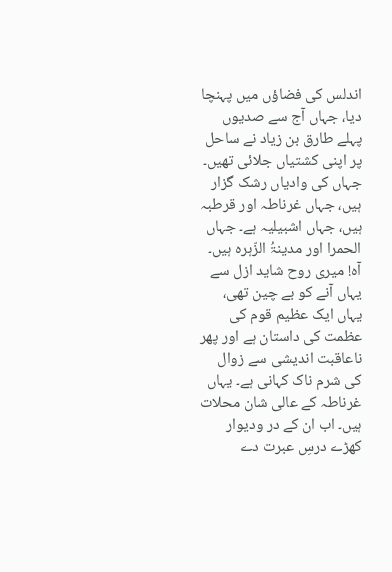اندلس کی فضاؤں میں پہنچا دیا، جہاں آج سے صدیوں پہلے طارق بن زیاد نے ساحل پر اپنی کشتیاں جلائی تھیں۔ جہاں کی وادیاں رشک گزار ہیں، جہاں غرناطہ اور قرطبہ ہیں، جہاں اشبیلیہ ہے۔ جہاں الحمرا اور مدینۃُ الزّہرہ ہیں۔ آہ! میری روح شاید ازل سے یہاں آنے کو بے چین تھی، یہاں ایک عظیم قوم کی عظمت کی داستان ہے اور پھر ناعاقبت اندیشی سے زوال کی شرم ناک کہانی ہے۔ یہاں غرناطہ کے عالی شان محلات ہیں۔ اب ان کے در ودیوار کھڑے درسِ عبرت دے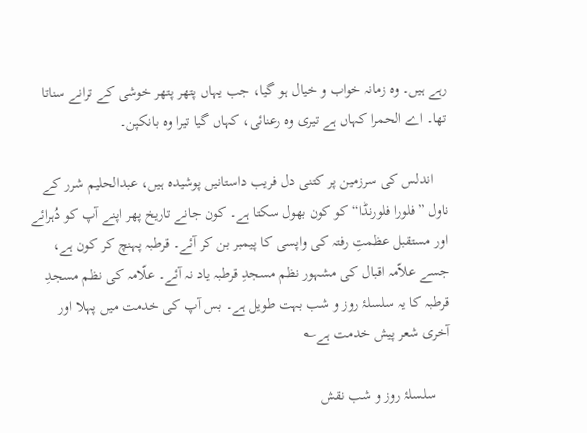رہے ہیں۔ وہ زمانہ خواب و خیال ہو گیا، جب یہاں پتھر پتھر خوشی کے ترانے سناتا تھا۔ اے الحمرا کہاں ہے تیری وہ رعنائی، کہاں گیا تیرا وہ بانکپن۔

    اندلس کی سرزمین پر کتنی دل فریب داستانیں پوشیدہ ہیں، عبدالحلیم شرر کے ناول ”فلورا فلورنڈا“ کو کون بھول سکتا ہے۔ کون جانے تاریخ پھر اپنے آپ کو دُہرائے اور مستقبل عظمتِ رفتہ کی واپسی کا پیمبر بن کر آئے۔ قرطبہ پہنچ کر کون ہے، جسے علاّمہ اقبال کی مشہور نظم مسجدِ قرطبہ یاد نہ آئے۔ علّامہ کی نظم مسجدِ قرطبہ کا یہ سلسلۂ روز و شب بہت طویل ہے۔ بس آپ کی خدمت میں پہلا اور آخری شعر پیش خدمت ہے؎

    سلسلۂ روز و شب نقش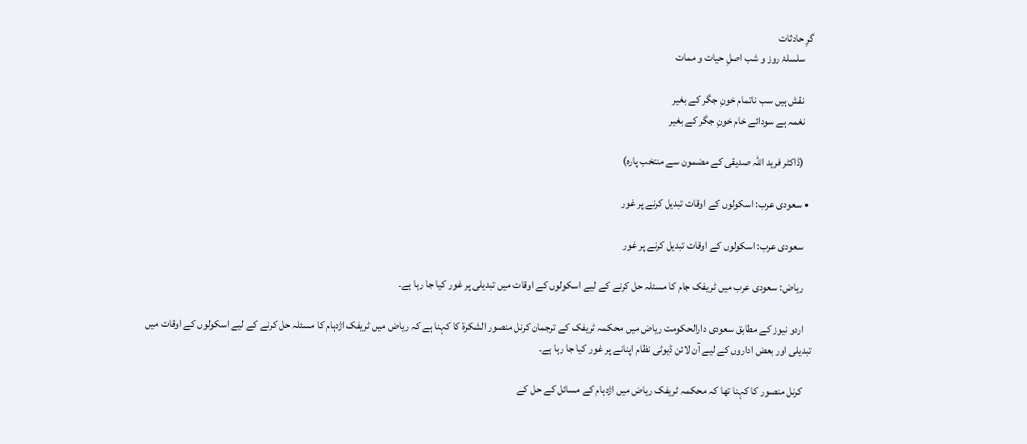گرِ حادثات
    سلسلۂ روز و شب اصلِ حیات و ممات

    نقش ہیں سب ناتمام خونِ جگر کے بغیر
    نغمہ ہے سودائے خام خونِ جگر کے بغیر

    (ڈاکٹر فرید اللہ صدیقی کے مضمون سے منتخب پارہ)

  • سعودی عرب: اسکولوں کے اوقات تبدیل کرنے پر غور

    سعودی عرب: اسکولوں کے اوقات تبدیل کرنے پر غور

    ریاض: سعودی عرب میں ٹریفک جام کا مسئلہ حل کرنے کے لیے اسکولوں کے اوقات میں تبدیلی پر غور کیا جا رہا ہے۔

    اردو نیوز کے مطابق سعودی دارالحکومت ریاض میں محکمہ ٹریفک کے ترجمان کرنل منصور الشکرۃ کا کہنا ہے کہ ریاض میں ٹریفک اژدہام کا مسئلہ حل کرنے کے لیے اسکولوں کے اوقات میں تبدیلی اور بعض اداروں کے لیے آن لائن ڈیوٹی نظام اپنانے پر غور کیا جا رہا ہے۔

    کرنل منصور کا کہنا تھا کہ محکمہ ٹریفک ریاض میں اژدہام کے مسائل کے حل کے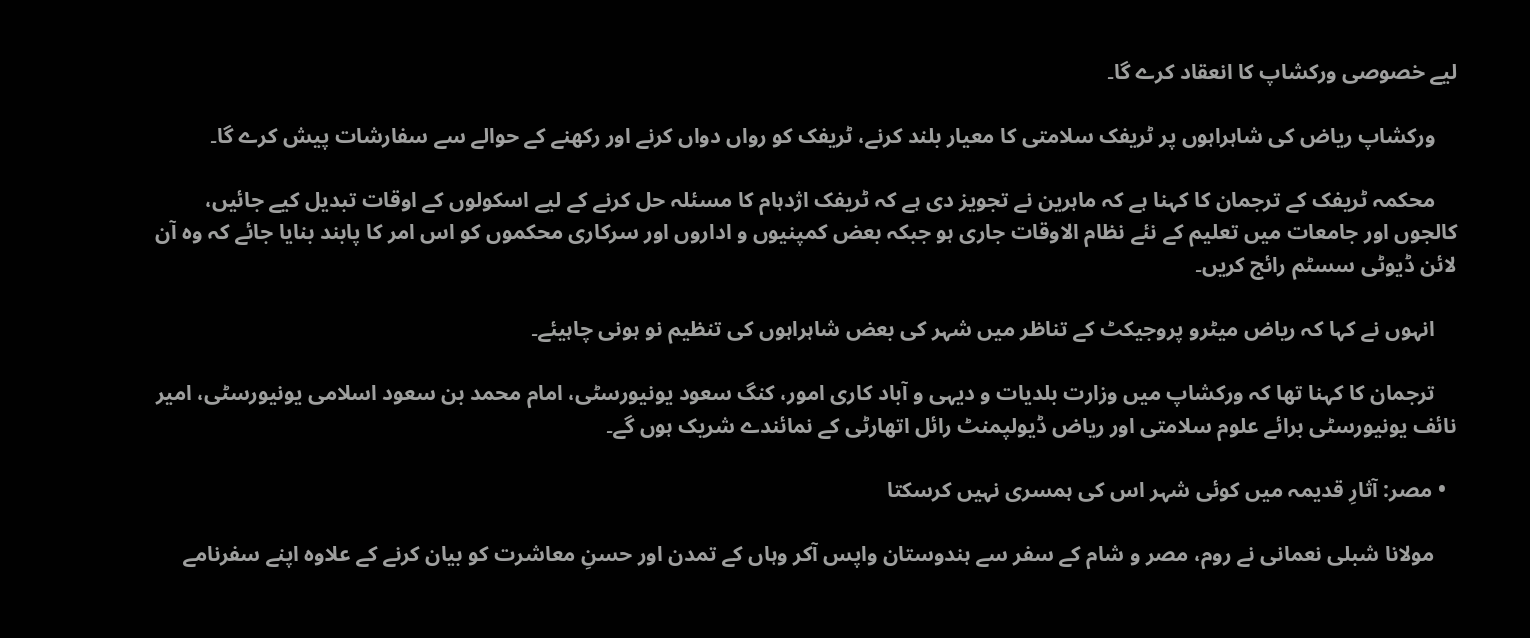لیے خصوصی ورکشاپ کا انعقاد کرے گا۔

    ورکشاپ ریاض کی شاہراہوں پر ٹریفک سلامتی کا معیار بلند کرنے، ٹریفک کو رواں دواں کرنے اور رکھنے کے حوالے سے سفارشات پیش کرے گا۔

    محکمہ ٹریفک کے ترجمان کا کہنا ہے کہ ماہرین نے تجویز دی ہے کہ ٹریفک اژدہام کا مسئلہ حل کرنے کے لیے اسکولوں کے اوقات تبدیل کیے جائیں، کالجوں اور جامعات میں تعلیم کے نئے نظام الاوقات جاری ہو جبکہ بعض کمپنیوں و اداروں اور سرکاری محکموں کو اس امر کا پابند بنایا جائے کہ وہ آن لائن ڈیوٹی سسٹم رائج کریں۔

    انہوں نے کہا کہ ریاض میٹرو پروجیکٹ کے تناظر میں شہر کی بعض شاہراہوں کی تنظیم نو ہونی چاہیئے۔

    ترجمان کا کہنا تھا کہ ورکشاپ میں وزارت بلدیات و دیہی و آباد کاری امور، کنگ سعود یونیورسٹی، امام محمد بن سعود اسلامی یونیورسٹی، امیر نائف یونیورسٹی برائے علوم سلامتی اور ریاض ڈیولپمنٹ رائل اتھارٹی کے نمائندے شریک ہوں گے۔

  • مصر: آثارِ قدیمہ میں کوئی شہر اس کی ہمسری نہیں کرسکتا

    مولانا شبلی نعمانی نے روم، مصر و شام كے سفر سے ہندوستان واپس آكر وہاں کے تمدن اور حسنِ معاشرت کو بیان کرنے کے علاوہ اپنے سفرنامے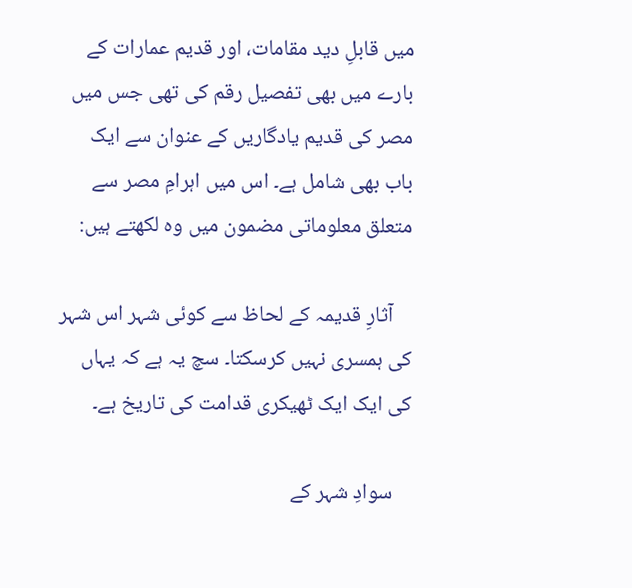میں‌ قابلِ دید مقامات، اور قدیم عمارات کے بارے میں‌ بھی تفصیل رقم کی تھی جس میں مصر کی قدیم یادگاریں کے عنوان سے ایک باب بھی شامل ہے۔ اس میں اہرامِ مصر سے متعلق معلوماتی مضمون میں‌ وہ لکھتے ہیں:

    آثارِ قدیمہ کے لحاظ سے کوئی شہر اس شہر کی ہمسری نہیں کرسکتا۔ سچ یہ ہے کہ یہاں کی ایک ایک ٹھیکری قدامت کی تاریخ ہے۔

    سوادِ شہر کے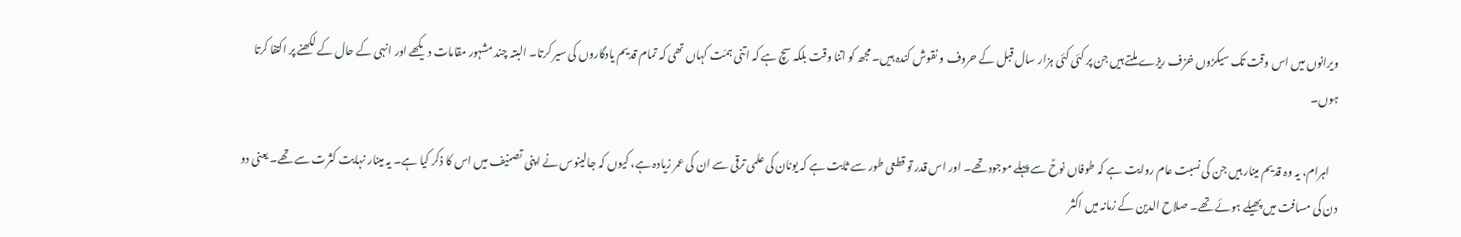ویرانوں میں اس وقت تک سیکڑوں خزف ریزے ملتے ہیں جن پر کئی کئی ہزار سال قبل کے حروف و نقوش کندہ ہیں۔ مجھ کو اتنا وقت بلکہ سچ ہے کہ اتنی ہمّت کہاں تھی کہ تمام قدیم یادگاروں کی سیر کرتا۔ البتہ چند مشہور مقامات دیکھے اور انہی کے حال کے لکھنے پر اکتفا کرتا ہوں۔

    اہرام، یہ وہ قدیم مینار ہیں جن کی نسبت عام روایت ہے کہ طوفاں نوحؑ سے پہلے موجود تھے۔ اور اس قدر تو قطعی طور سے ثابت ہے کہ یونان کی علمی ترقی سے ان کی عمر زیادہ ہے، کیوں کہ جالینوس نے اپنی تصنیف میں اس کا ذکر کیا ہے۔ یہ مینار نہایت کثرت سے تھے۔ یعنی دو دن کی مسافت میں پھیلے ہوئے تھے۔ صلاح الدین کے زمانہ میں اکثر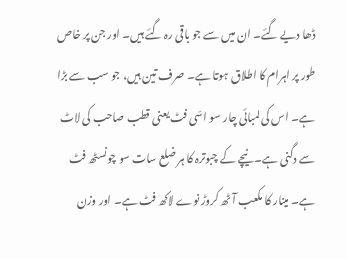ڈھا دیے گئے۔ ان میں سے جو باقی رہ گئے ہیں۔ اور جن پر خاص طور پر اہرام کا اطلاق ہوتا ہے۔ صرف تین ہیں، جو سب سے بڑا ہے۔ اس کی لمبائی چار سو اسّی فٹ یعنی قطب صاحب کی لاٹ سے دگنی ہے۔ نیچے کے چبوترہ کا ہر ضلع سات سو چونسٹھ فٹ ہے۔ مینار کا مکعب آٹھ کروڑ نوے لاکھ فٹ ہے۔ اور وزن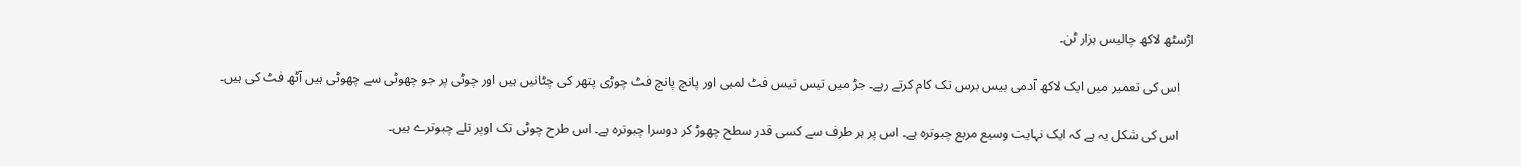اڑسٹھ لاکھ چالیس ہزار ٹن۔

    اس کی تعمیر میں ایک لاکھ آدمی بیس برس تک کام کرتے رہے۔ جڑ میں تیس تیس فٹ لمبی اور پانچ پانچ فٹ چوڑی پتھر کی چٹانیں ہیں اور چوٹی پر جو چھوٹی سے چھوٹی ہیں آٹھ فٹ کی ہیں۔

    اس کی شکل یہ ہے کہ ایک نہایت وسیع مربع چبوترہ ہے۔ اس پر ہر طرف سے کسی قدر سطح چھوڑ کر دوسرا چبوترہ ہے۔ اس طرح چوٹی تک اوپر تلے چبوترے ہیں۔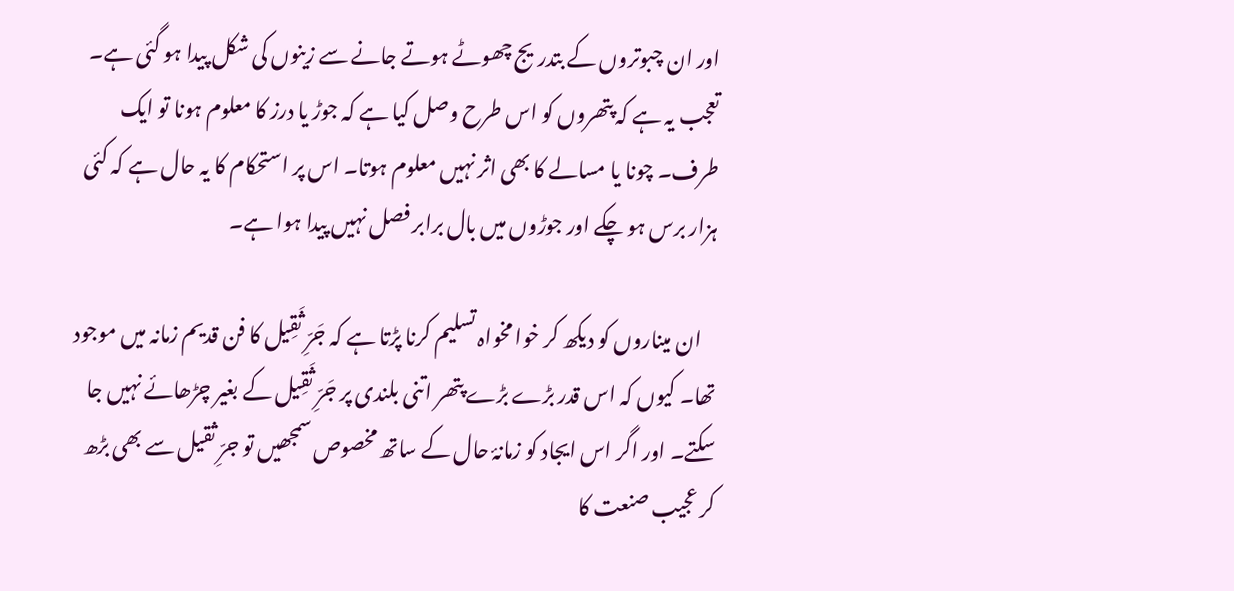اور ان چبوتروں کے بتدریج چھوٹے ہوتے جانے سے زینوں کی شکل پیدا ہو گئی ہے۔ تعجب یہ ہے کہ پتھروں کو اس طرح وصل کیا ہے کہ جوڑ یا درز کا معلوم ہونا تو ایک طرف۔ چونا یا مسالے کا بھی اثر نہیں معلوم ہوتا۔ اس پر استحکام کا یہ حال ہے کہ کئی ہزار برس ہو چکے اور جوڑوں میں بال برابر فصل نہیں پیدا ہوا ہے۔

    ان میناروں کو دیکھ کر خوا مخواہ تسلیم کرنا پڑتا ہے کہ جَرِّ ثَقِیل کا فن قدیم زمانہ میں موجود تھا۔ کیوں کہ اس قدر بڑے بڑے پتھر اتنی بلندی پر جَرِّ ثَقِیل کے بغیر چڑھائے نہیں جا سکتے۔ اور اگر اس ایجاد کو زمانۂ حال کے ساتھ مخصوص سمجھیں تو جرِّ ثقیل سے بھی بڑھ کر عجیب صنعت کا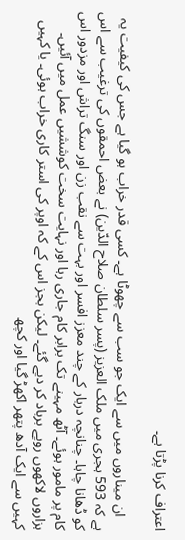اعتراف کرنا پڑتا ہے۔

    ان میناروں میں سے ایک جو سب سے چھوٹا ہے۔ کسی قدر خراب ہو گیا ہے جس کی کیفیت یہ ہے کہ 593 ہجری میں ملک العزیز (پسر سلطان صلاح الدّین) نے بعض احمقوں کی ترغیب سے اس کو ڈھانا چاہا۔ چنانچہ دربار کے چند معزز افسر اور بہت سے نقب زن اور سنگ تراش اور مزدور اس کام پر مامور ہوئے۔ آٹھ مہینے تک برابر کام جاری رہا اور نہایت سخت کوششیں عمل میں آئیں۔ ہزاروں لاکھوں روپے برباد کر دیے گئے۔ لیکن بجز اس کے کہ اوپر کی استر کاری خراب ہوئی۔ یا کہیں کہیں سے ایک آدھ پتھر اکھڑ گیا اور کچھ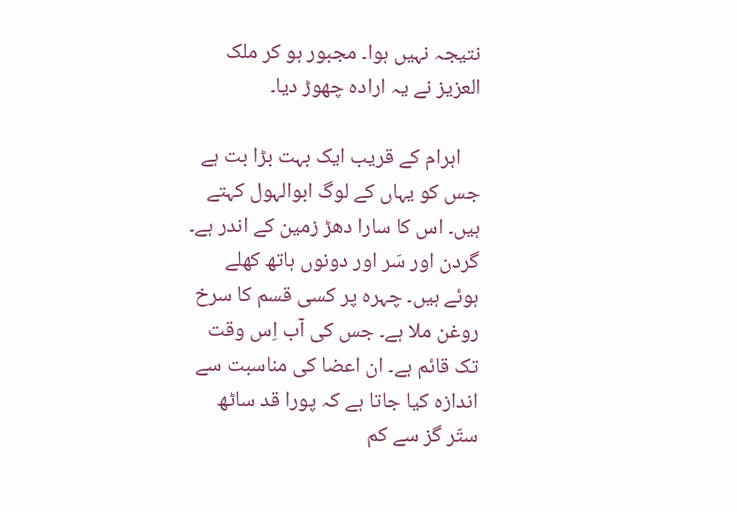نتیجہ نہیں ہوا۔ مجبور ہو کر ملک العزیز نے یہ ارادہ چھوڑ دیا۔

    اہرام کے قریب ایک بہت بڑا بت ہے جس کو یہاں کے لوگ ابوالہول کہتے ہیں۔ اس کا سارا دھڑ زمین کے اندر ہے۔ گردن اور سَر اور دونوں ہاتھ کھلے ہوئے ہیں۔ چہرہ پر کسی قسم کا سرخ روغن ملا ہے۔ جس کی آب اِس وقت تک قائم ہے۔ ان اعضا کی مناسبت سے اندازہ کیا جاتا ہے کہ پورا قد ساٹھ ستّر گز سے کم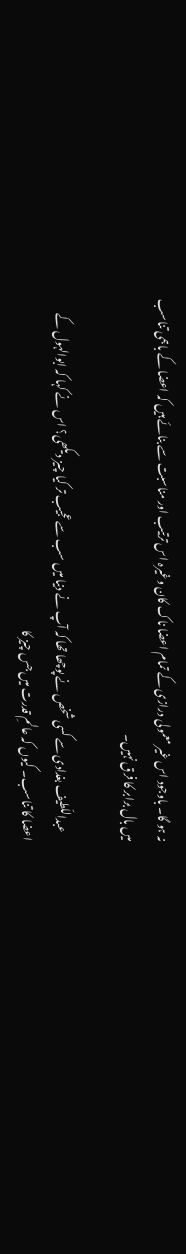نہ ہو گا۔ باوجود اس غیر معمولی درازی کے تمام اعضا ناک کان وغیرہ اس ترتیب اور مناسبت سے بنائے ہیں کہ اعضا کے باہمی تناسب میں بال برابر کا فرق نہیں۔

    عبداللّطیف بغدادی سے کسی شخص نے پوچھا تھا کہ آپ نے دنیا میں سب سے عجیب تر کیا چیز دیکھی؟ اس نے کہا کہ ابوالہول کے اعضا کا تناسب۔ کیوں کہ عالمِ قدرت میں جس چیز کا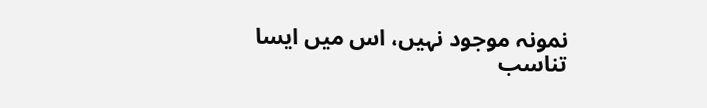نمونہ موجود نہیں، اس میں ایسا تناسب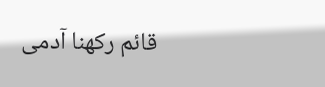قائم رکھنا آدمی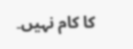کا کام نہیں۔